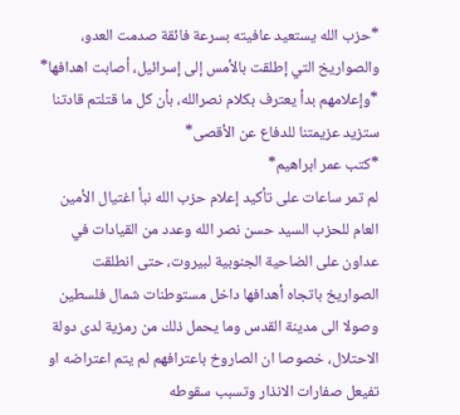*حزب الله يستعيد عافيته بسرعة فائقة صدمت العدو، والصواريخ التي إطلقت بالأمس إلى إسرائيل، أصابت اهدافها*
*وإعلامهم بدأ يعترف بكلام نصرالله، بأن كل ما قتلتم قادتنا ستزيد عزيمتنا للدفاع عن الأقصى*
*كتب عمر ابراهيم*
لم تمر ساعات على تأكيد إعلام حزب الله نبأ اغتيال الأمين العام للحزب السيد حسن نصر الله وعدد من القيادات في عداون على الضاحية الجنوبية لبيروت، حتى انطلقت الصواريخ باتجاه أهدافها داخل مستوطنات شمال فلسطين وصولا الى مدينة القدس وما يحمل ذلك من رمزية لدى دولة الاحتلال، خصوصا ان الصاروخ باعترافهم لم يتم اعتراضه او تفيعل صفارات الانذار وتسبب سقوطه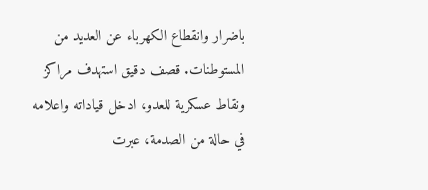باضرار وانقطاع الكهرباء عن العديد من المستوطنات. قصف دقيق استهدف مراكز ونقاط عسكرية للعدو، ادخل قياداته واعلامه في حالة من الصدمة، عبرت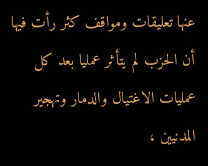عنها تعليقات ومواقف كثر رأت فيها أن الحزب لم يتأثر عمليا بعد كل عمليات الاغتيال والدمار وتهجير المدنيين ،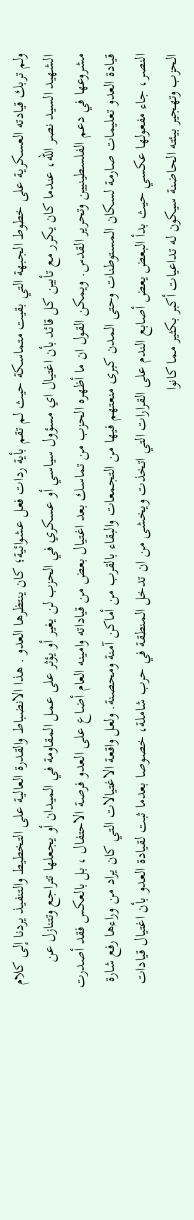ولم تربك قيادته العسكرية على خطوط الجبهة التي بقيت متماسكة حيث لم تقم بأية ردات فعل عشوائية؛ كان ينتظرها العدو . هذا الانضباط والقدرة العالية على التخطيط والتنفيذ يردنا إلى كلام الشهيد السيد نصر الله، عندما كان يكرر مع تأبين كل قائد بأن اغتيال اي مسؤول سياسي أو عسكري في الحزب لن يغير أو يؤثر على عمل المقاومة في الميدان أو يجعلها تتراجع وتتنازل عن مشروعها في دعم الفلسطينيين وتحرير القدس. ويمكن القول ان ما أظهره الحزب من تماسك بعد اغتيال بعض من قياداته وامينه العام أضاع على العدو فرصة الاحتفال ، بل بالعكس فقد أصدرت قيادة العدو تعليمات صارمة لسكان المستوطنات وحتى المدن كبرى منعتهم فيها من التجمعات والبقاء بالقرب من أماكن آمنة ومحصنة. ولعل واقعة الاغتيالات التي كان يراد من وراءها رفع شارة النصر، جاء مفعولها عكسي حيث بدأ البعض يعض أصابع الندم على القرارات التي اتخذت ويخشى من ان تدخل المنطقة في حرب شاملة، خصوصا بعدما ثبت لقيادة العدو بأن اغتيال قيادات الحزب وتهجير بيئته الحاضنة سيكون له تداعيات أكبر بكثير مما كانوا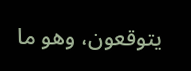يتوقعون، وهو ما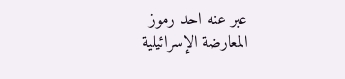عبر عنه احد رموز المعارضة الإسرائيلية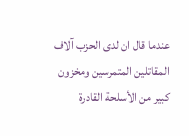عندما قال ان لدى الحزب آلاف المقاتلين المتمرسين ومخزون كبير من الأسلحة القادرة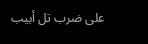على ضرب تل أبيب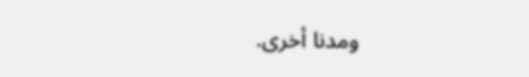ومدنا أخرى.